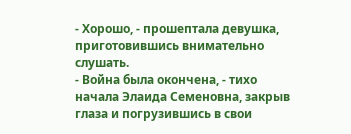- Хорошо, - прошептала девушка, приготовившись внимательно слушать.
- Война была окончена, - тихо начала Элаида Семеновна, закрыв глаза и погрузившись в свои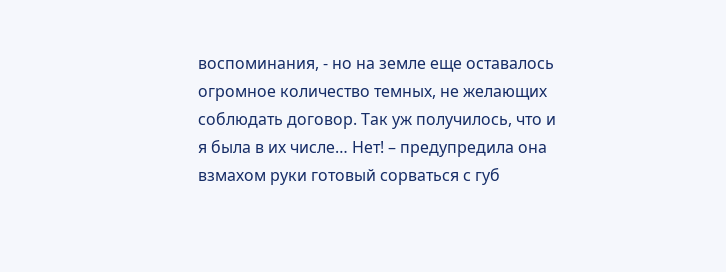воспоминания, - но на земле еще оставалось огромное количество темных, не желающих соблюдать договор. Так уж получилось, что и я была в их числе… Нет! – предупредила она взмахом руки готовый сорваться с губ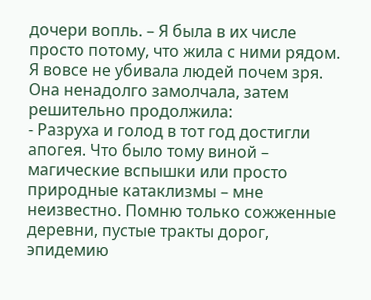дочери вопль. – Я была в их числе просто потому, что жила с ними рядом. Я вовсе не убивала людей почем зря.
Она ненадолго замолчала, затем решительно продолжила:
- Разруха и голод в тот год достигли апогея. Что было тому виной – магические вспышки или просто природные катаклизмы – мне неизвестно. Помню только сожженные деревни, пустые тракты дорог, эпидемию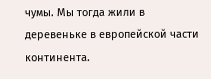чумы. Мы тогда жили в деревеньке в европейской части континента.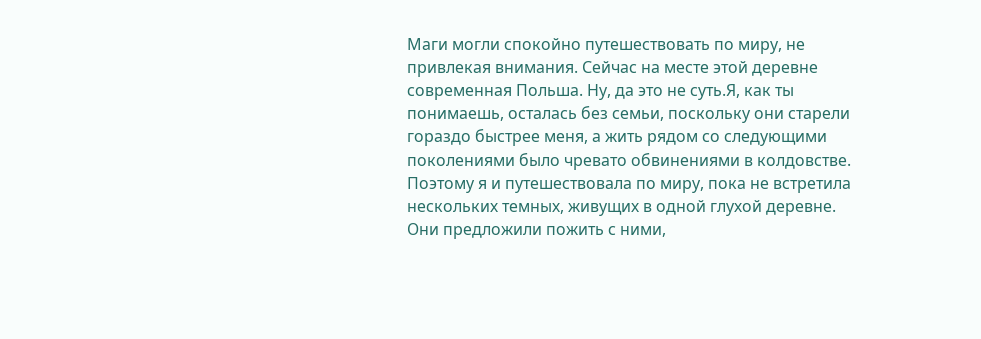Маги могли спокойно путешествовать по миру, не привлекая внимания. Сейчас на месте этой деревне современная Польша. Ну, да это не суть.Я, как ты понимаешь, осталась без семьи, поскольку они старели гораздо быстрее меня, а жить рядом со следующими поколениями было чревато обвинениями в колдовстве. Поэтому я и путешествовала по миру, пока не встретила нескольких темных, живущих в одной глухой деревне. Они предложили пожить с ними,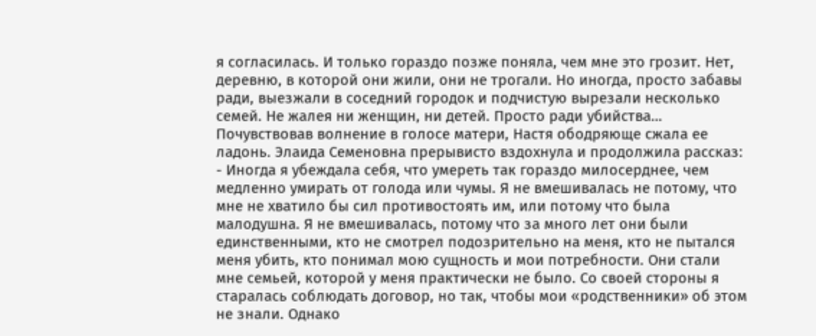я согласилась. И только гораздо позже поняла, чем мне это грозит. Нет, деревню, в которой они жили, они не трогали. Но иногда, просто забавы ради, выезжали в соседний городок и подчистую вырезали несколько семей. Не жалея ни женщин, ни детей. Просто ради убийства…
Почувствовав волнение в голосе матери, Настя ободряюще сжала ее ладонь. Элаида Семеновна прерывисто вздохнула и продолжила рассказ:
- Иногда я убеждала себя, что умереть так гораздо милосерднее, чем медленно умирать от голода или чумы. Я не вмешивалась не потому, что мне не хватило бы сил противостоять им, или потому что была малодушна. Я не вмешивалась, потому что за много лет они были единственными, кто не смотрел подозрительно на меня, кто не пытался меня убить, кто понимал мою сущность и мои потребности. Они стали мне семьей, которой у меня практически не было. Со своей стороны я старалась соблюдать договор, но так, чтобы мои «родственники» об этом не знали. Однако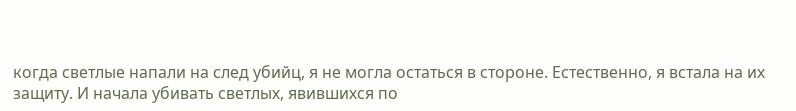когда светлые напали на след убийц, я не могла остаться в стороне. Естественно, я встала на их защиту. И начала убивать светлых, явившихся по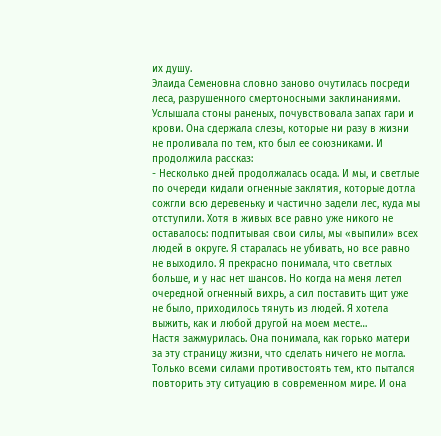их душу.
Элаида Семеновна словно заново очутилась посреди леса, разрушенного смертоносными заклинаниями. Услышала стоны раненых, почувствовала запах гари и крови. Она сдержала слезы, которые ни разу в жизни не проливала по тем, кто был ее союзниками. И продолжила рассказ:
- Несколько дней продолжалась осада. И мы, и светлые по очереди кидали огненные заклятия, которые дотла сожгли всю деревеньку и частично задели лес, куда мы отступили. Хотя в живых все равно уже никого не оставалось: подпитывая свои силы, мы «выпили» всех людей в округе. Я старалась не убивать, но все равно не выходило. Я прекрасно понимала, что светлых больше, и у нас нет шансов. Но когда на меня летел очередной огненный вихрь, а сил поставить щит уже не было, приходилось тянуть из людей. Я хотела выжить, как и любой другой на моем месте…
Настя зажмурилась. Она понимала, как горько матери за эту страницу жизни, что сделать ничего не могла. Только всеми силами противостоять тем, кто пытался повторить эту ситуацию в современном мире. И она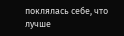поклялась себе, что лучше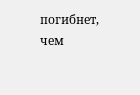погибнет, чем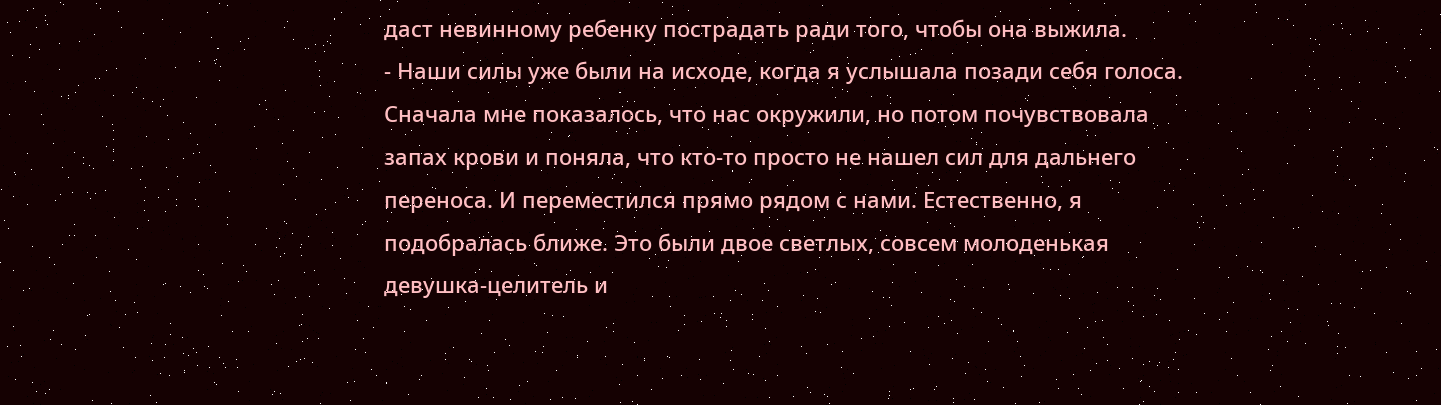даст невинному ребенку пострадать ради того, чтобы она выжила.
- Наши силы уже были на исходе, когда я услышала позади себя голоса. Сначала мне показалось, что нас окружили, но потом почувствовала запах крови и поняла, что кто-то просто не нашел сил для дальнего переноса. И переместился прямо рядом с нами. Естественно, я подобралась ближе. Это были двое светлых, совсем молоденькая девушка-целитель и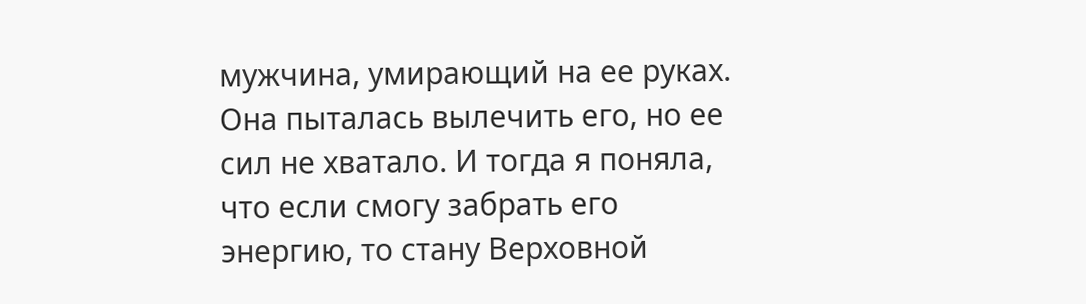мужчина, умирающий на ее руках. Она пыталась вылечить его, но ее сил не хватало. И тогда я поняла, что если смогу забрать его энергию, то стану Верховной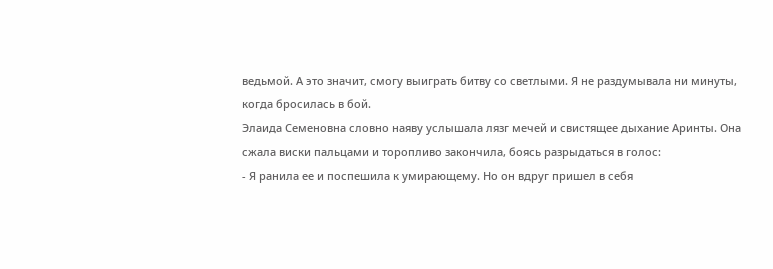ведьмой. А это значит, смогу выиграть битву со светлыми. Я не раздумывала ни минуты, когда бросилась в бой.
Элаида Семеновна словно наяву услышала лязг мечей и свистящее дыхание Аринты. Она сжала виски пальцами и торопливо закончила, боясь разрыдаться в голос:
- Я ранила ее и поспешила к умирающему. Но он вдруг пришел в себя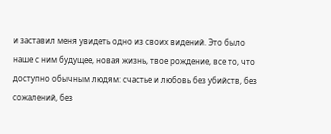и заставил меня увидеть одно из своих видений. Это было наше с ним будущее, новая жизнь, твое рождение, все то, что доступно обычным людям: счастье и любовь без убийств, без сожалений, без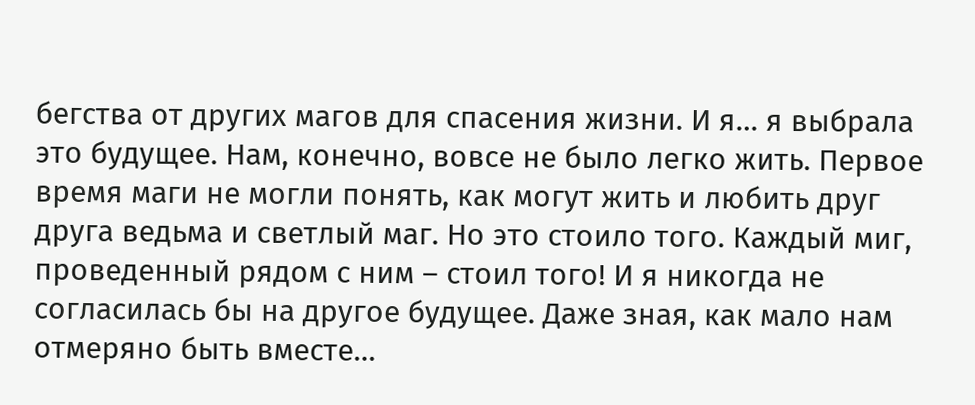бегства от других магов для спасения жизни. И я… я выбрала это будущее. Нам, конечно, вовсе не было легко жить. Первое время маги не могли понять, как могут жить и любить друг друга ведьма и светлый маг. Но это стоило того. Каждый миг, проведенный рядом с ним – стоил того! И я никогда не согласилась бы на другое будущее. Даже зная, как мало нам отмеряно быть вместе…